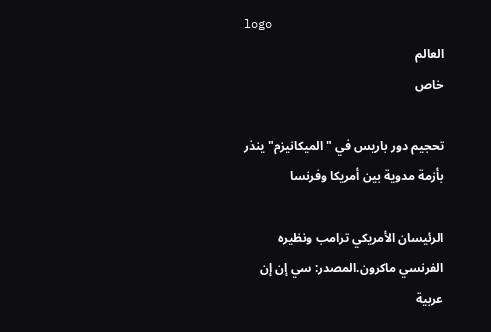logo
العالم
خاص

تحجيم دور باريس في "الميكانيزم" ينذر بأزمة مدوية بين أمريكا وفرنسا

الرئيسان الأمريكي ترامب ونظيره الفرنسي ماكرون.المصدر: سي إن إن عربية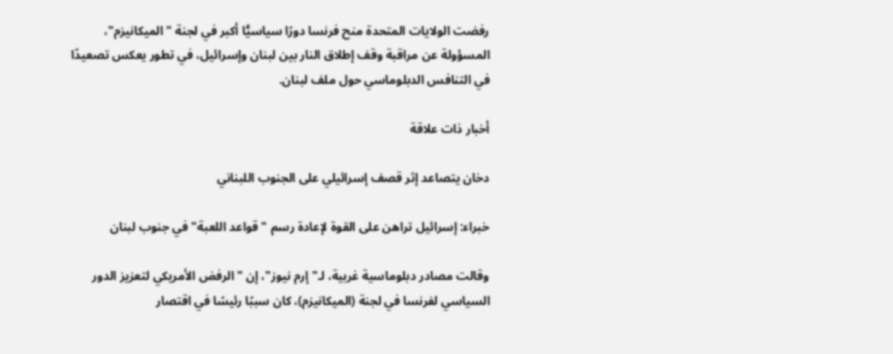رفضت الولايات المتحدة منح فرنسا دورًا سياسيًّا أكبر في لجنة "الميكانيزم"، المسؤولة عن مراقبة وقف إطلاق النار بين لبنان وإسرائيل، في تطور يعكس تصعيدًا في التنافس الدبلوماسي حول ملف لبنان.

أخبار ذات علاقة

دخان يتصاعد إثر قصف إسرائيلي على الجنوب اللبناني

خبراء: إسرائيل تراهن على القوة لإعادة رسم "قواعد اللعبة" في جنوب لبنان

وقالت مصادر دبلوماسية غربية، لـ"إرم نيوز"، إن "الرفض الأمريكي لتعزيز الدور السياسي لفرنسا في لجنة (الميكانيزم)، كان سببًا رئيسًا في اقتصار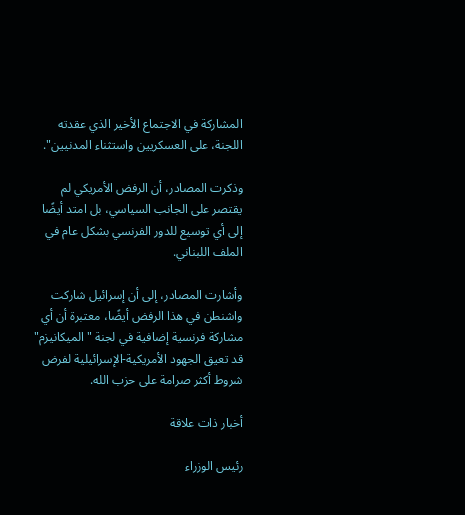المشاركة في الاجتماع الأخير الذي عقدته اللجنة، على العسكريين واستثناء المدنيين".

وذكرت المصادر، أن الرفض الأمريكي لم يقتصر على الجانب السياسي، بل امتد أيضًا إلى أي توسيع للدور الفرنسي بشكل عام في الملف اللبناني.

وأشارت المصادر، إلى أن إسرائيل شاركت واشنطن في هذا الرفض أيضًا، معتبرة أن أي مشاركة فرنسية إضافية في لجنة "الميكانيزم" قد تعيق الجهود الأمريكية-الإسرائيلية لفرض شروط أكثر صرامة على حزب الله.

أخبار ذات علاقة

رئيس الوزراء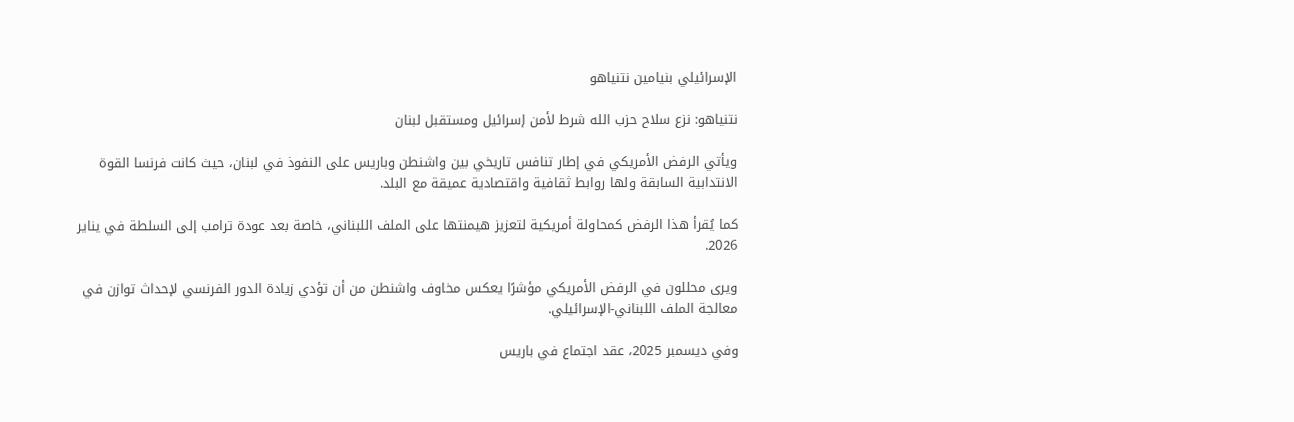الإسرائيلي بنيامين نتنياهو

نتنياهو: نزع سلاح حزب الله شرط لأمن إسرائيل ومستقبل لبنان

ويأتي الرفض الأمريكي في إطار تنافس تاريخي بين واشنطن وباريس على النفوذ في لبنان، حيث كانت فرنسا القوة الانتدابية السابقة ولها روابط ثقافية واقتصادية عميقة مع البلد.

كما يُقرأ هذا الرفض كمحاولة أمريكية لتعزيز هيمنتها على الملف اللبناني، خاصة بعد عودة ترامب إلى السلطة في يناير 2026.

ويرى محللون في الرفض الأمريكي مؤشرًا يعكس مخاوف واشنطن من أن تؤدي زيادة الدور الفرنسي لإحداث توازن في معالجة الملف اللبناني-الإسرائيلي.

وفي ديسمبر 2025، عقد اجتماع في باريس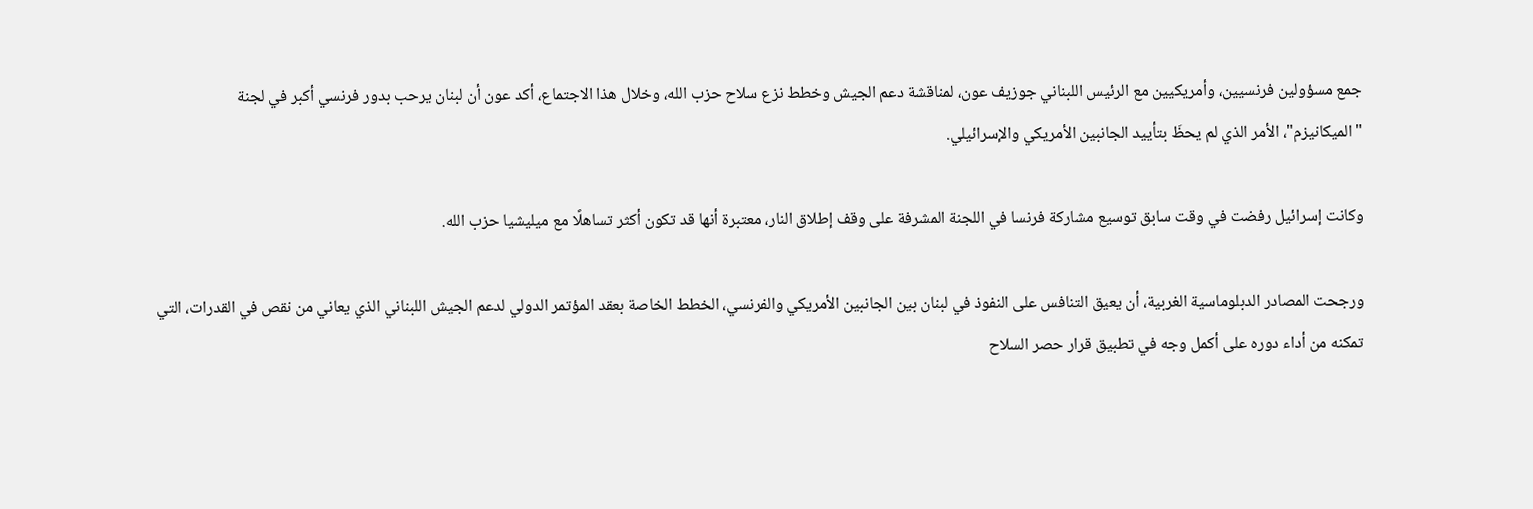جمع مسؤولين فرنسيين، وأمريكيين مع الرئيس اللبناني جوزيف عون، لمناقشة دعم الجيش وخطط نزع سلاح حزب الله، وخلال هذا الاجتماع، أكد عون أن لبنان يرحب بدور فرنسي أكبر في لجنة "الميكانيزم"، الأمر الذي لم يحظَ بتأييد الجانبين الأمريكي والإسرائيلي.

وكانت إسرائيل رفضت في وقت سابق توسيع مشاركة فرنسا في اللجنة المشرفة على وقف إطلاق النار، معتبرة أنها قد تكون أكثر تساهلًا مع ميليشيا حزب الله.

ورجحت المصادر الدبلوماسية الغربية، أن يعيق التنافس على النفوذ في لبنان بين الجانبين الأمريكي والفرنسي، الخطط الخاصة بعقد المؤتمر الدولي لدعم الجيش اللبناني الذي يعاني من نقص في القدرات، التي تمكنه من أداء دوره على أكمل وجه في تطبيق قرار حصر السلاح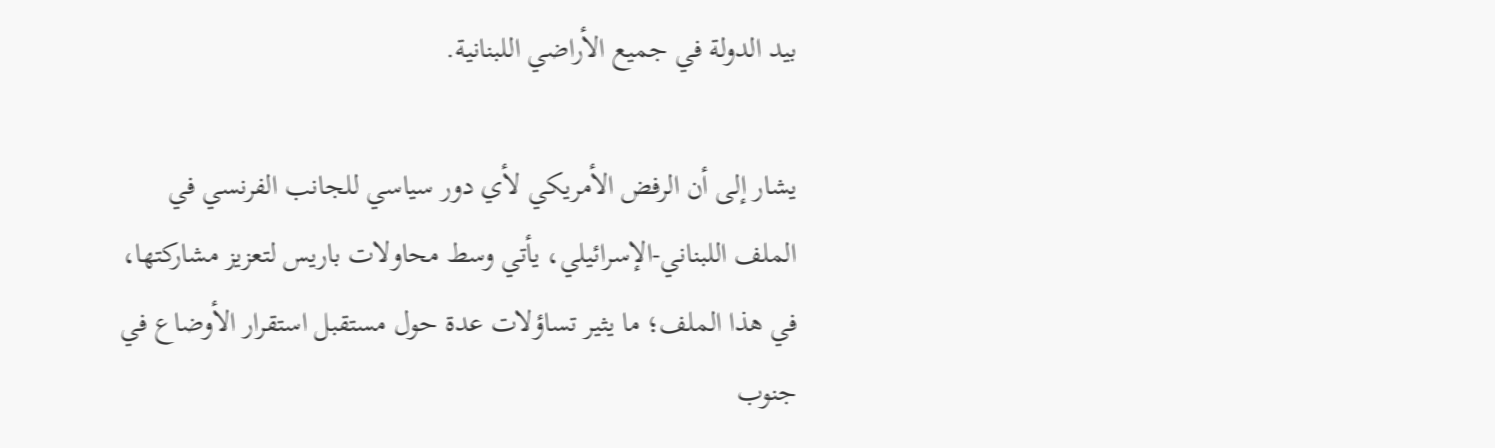بيد الدولة في جميع الأراضي اللبنانية.

يشار إلى أن الرفض الأمريكي لأي دور سياسي للجانب الفرنسي في الملف اللبناني-الإسرائيلي، يأتي وسط محاولات باريس لتعزيز مشاركتها، في هذا الملف؛ ما يثير تساؤلات عدة حول مستقبل استقرار الأوضاع في جنوب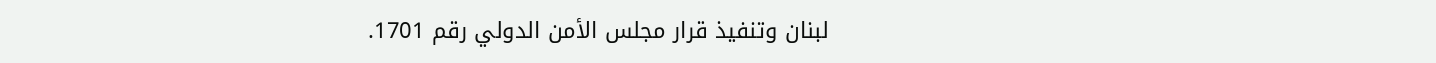لبنان وتنفيذ قرار مجلس الأمن الدولي رقم 1701.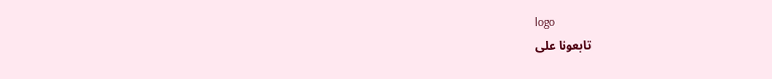logo
تابعونا على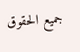جميع الحقوق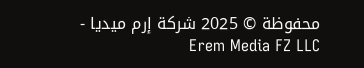محفوظة © 2025 شركة إرم ميديا - Erem Media FZ LLC